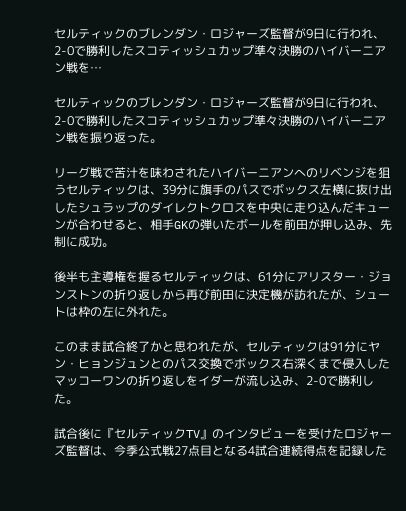セルティックのブレンダン・ロジャーズ監督が9日に行われ、2-0で勝利したスコティッシュカップ準々決勝のハイバーニアン戦を…

セルティックのブレンダン・ロジャーズ監督が9日に行われ、2-0で勝利したスコティッシュカップ準々決勝のハイバーニアン戦を振り返った。

リーグ戦で苦汁を味わされたハイバーニアンへのリベンジを狙うセルティックは、39分に旗手のパスでボックス左横に抜け出したシュラップのダイレクトクロスを中央に走り込んだキューンが合わせると、相手GKの弾いたボールを前田が押し込み、先制に成功。

後半も主導権を握るセルティックは、61分にアリスター・ジョンストンの折り返しから再び前田に決定機が訪れたが、シュートは枠の左に外れた。

このまま試合終了かと思われたが、セルティックは91分にヤン・ヒョンジュンとのパス交換でボックス右深くまで侵入したマッコーワンの折り返しをイダーが流し込み、2-0で勝利した。

試合後に『セルティックTV』のインタビューを受けたロジャーズ監督は、今季公式戦27点目となる4試合連続得点を記録した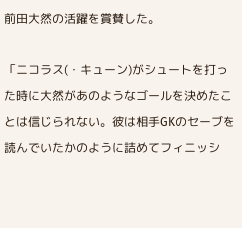前田大然の活躍を賞賛した。

「ニコラス(・キューン)がシュートを打った時に大然があのようなゴールを決めたことは信じられない。彼は相手GKのセーブを読んでいたかのように詰めてフィニッシ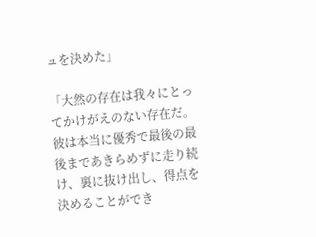ュを決めた」

「大然の存在は我々にとってかけがえのない存在だ。彼は本当に優秀で最後の最後まであきらめずに走り続け、裏に抜け出し、得点を決めることができ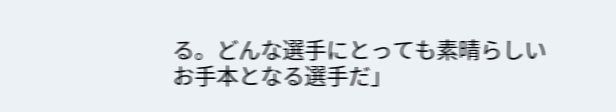る。どんな選手にとっても素晴らしいお手本となる選手だ」